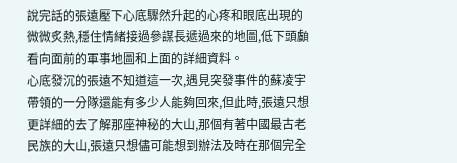說完話的張遠壓下心底驟然升起的心疼和眼底出現的微微炙熱,穩住情緒接過參謀長遞過來的地圖,低下頭顱看向面前的軍事地圖和上面的詳細資料。
心底發沉的張遠不知道這一次,遇見突發事件的蘇凌宇帶領的一分隊還能有多少人能夠回來,但此時,張遠只想更詳細的去了解那座神秘的大山,那個有著中國最古老民族的大山,張遠只想儘可能想到辦法及時在那個完全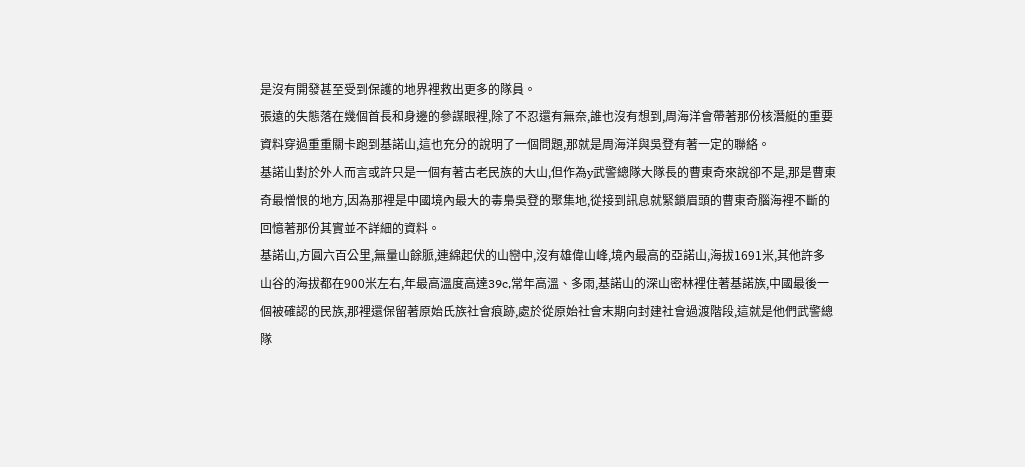是沒有開發甚至受到保護的地界裡救出更多的隊員。
張遠的失態落在幾個首長和身邊的參謀眼裡,除了不忍還有無奈,誰也沒有想到,周海洋會帶著那份核潛艇的重要資料穿過重重關卡跑到基諾山,這也充分的說明了一個問題,那就是周海洋與吳登有著一定的聯絡。
基諾山對於外人而言或許只是一個有著古老民族的大山,但作為y武警總隊大隊長的曹東奇來說卻不是,那是曹東奇最憎恨的地方,因為那裡是中國境內最大的毒梟吳登的聚集地,從接到訊息就緊鎖眉頭的曹東奇腦海裡不斷的回憶著那份其實並不詳細的資料。
基諾山,方圓六百公里,無量山餘脈,連綿起伏的山巒中,沒有雄偉山峰,境內最高的亞諾山,海拔1691米,其他許多山谷的海拔都在900米左右,年最高溫度高達39c,常年高溫、多雨,基諾山的深山密林裡住著基諾族,中國最後一個被確認的民族,那裡還保留著原始氏族社會痕跡,處於從原始社會末期向封建社會過渡階段,這就是他們武警總隊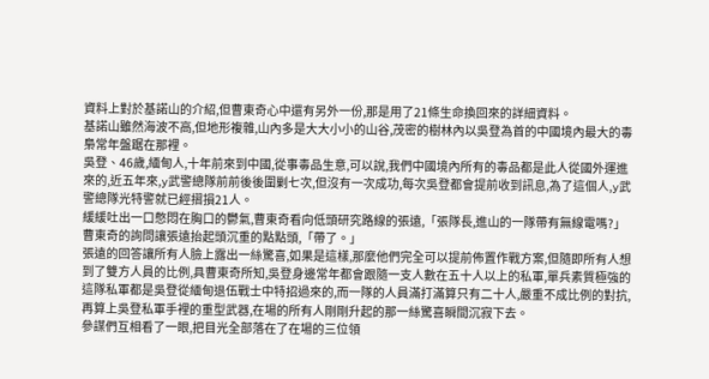資料上對於基諾山的介紹,但曹東奇心中還有另外一份,那是用了21條生命換回來的詳細資料。
基諾山雖然海波不高,但地形複雜,山內多是大大小小的山谷,茂密的樹林內以吳登為首的中國境內最大的毒梟常年盤踞在那裡。
吳登、46歲,緬甸人,十年前來到中國,從事毒品生意,可以說,我們中國境內所有的毒品都是此人從國外運進來的,近五年來,y武警總隊前前後後圍剿七次,但沒有一次成功,每次吳登都會提前收到訊息,為了這個人,y武警總隊光特警就已經摺損21人。
緩緩吐出一口憋悶在胸口的鬱氣,曹東奇看向低頭研究路線的張遠,「張隊長,進山的一隊帶有無線電嗎?」
曹東奇的詢問讓張遠抬起頭沉重的點點頭,「帶了。」
張遠的回答讓所有人臉上露出一絲驚喜,如果是這樣,那麼他們完全可以提前佈置作戰方案,但隨即所有人想到了雙方人員的比例,具曹東奇所知,吳登身邊常年都會跟隨一支人數在五十人以上的私軍,單兵素質極強的這隊私軍都是吳登從緬甸退伍戰士中特招過來的,而一隊的人員滿打滿算只有二十人,嚴重不成比例的對抗,再算上吳登私軍手裡的重型武器,在場的所有人剛剛升起的那一絲驚喜瞬間沉寂下去。
參謀們互相看了一眼,把目光全部落在了在場的三位領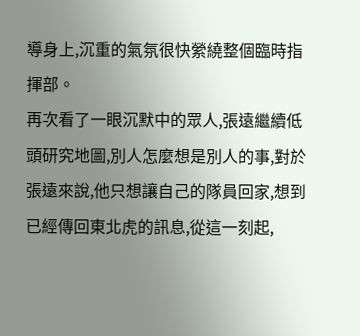導身上,沉重的氣氛很快縈繞整個臨時指揮部。
再次看了一眼沉默中的眾人,張遠繼續低頭研究地圖,別人怎麼想是別人的事,對於張遠來說,他只想讓自己的隊員回家,想到已經傳回東北虎的訊息,從這一刻起,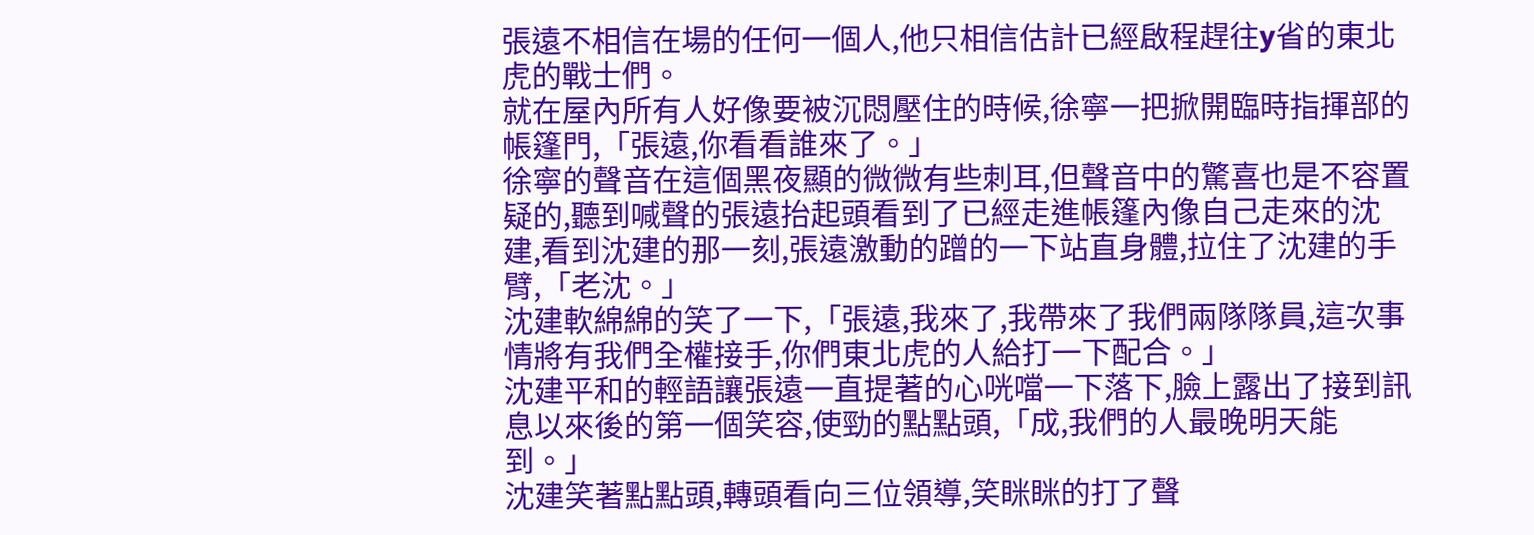張遠不相信在場的任何一個人,他只相信估計已經啟程趕往y省的東北虎的戰士們。
就在屋內所有人好像要被沉悶壓住的時候,徐寧一把掀開臨時指揮部的帳篷門,「張遠,你看看誰來了。」
徐寧的聲音在這個黑夜顯的微微有些刺耳,但聲音中的驚喜也是不容置疑的,聽到喊聲的張遠抬起頭看到了已經走進帳篷內像自己走來的沈建,看到沈建的那一刻,張遠激動的蹭的一下站直身體,拉住了沈建的手臂,「老沈。」
沈建軟綿綿的笑了一下,「張遠,我來了,我帶來了我們兩隊隊員,這次事情將有我們全權接手,你們東北虎的人給打一下配合。」
沈建平和的輕語讓張遠一直提著的心咣噹一下落下,臉上露出了接到訊息以來後的第一個笑容,使勁的點點頭,「成,我們的人最晚明天能到。」
沈建笑著點點頭,轉頭看向三位領導,笑眯眯的打了聲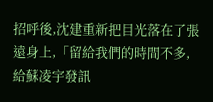招呼後,沈建重新把目光落在了張遠身上,「留給我們的時間不多,給蘇凌宇發訊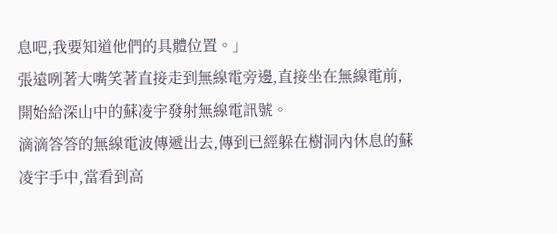息吧,我要知道他們的具體位置。」
張遠咧著大嘴笑著直接走到無線電旁邊,直接坐在無線電前,開始給深山中的蘇凌宇發射無線電訊號。
滴滴答答的無線電波傳遞出去,傳到已經躲在樹洞內休息的蘇凌宇手中,當看到高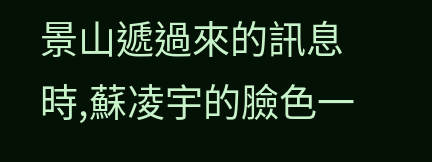景山遞過來的訊息時,蘇凌宇的臉色一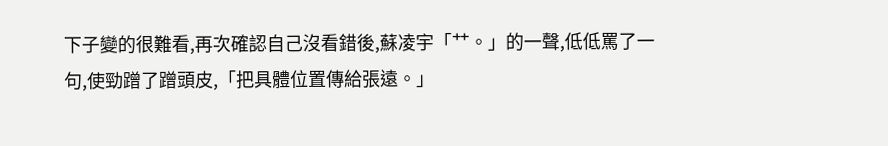下子變的很難看,再次確認自己沒看錯後,蘇凌宇「艹。」的一聲,低低罵了一句,使勁蹭了蹭頭皮,「把具體位置傳給張遠。」